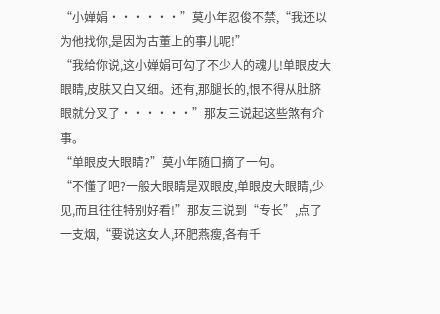“小婵娟······”莫小年忍俊不禁,“我还以为他找你,是因为古董上的事儿呢!”
“我给你说,这小婵娟可勾了不少人的魂儿!单眼皮大眼睛,皮肤又白又细。还有,那腿长的,恨不得从肚脐眼就分叉了······”那友三说起这些煞有介事。
“单眼皮大眼睛?”莫小年随口摘了一句。
“不懂了吧?一般大眼睛是双眼皮,单眼皮大眼睛,少见,而且往往特别好看!”那友三说到“专长”,点了一支烟,“要说这女人,环肥燕瘦,各有千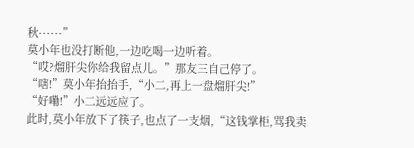秋······”
莫小年也没打断他,一边吃喝一边听着。
“哎?熘肝尖你给我留点儿。”那友三自己停了。
“嗐!”莫小年抬抬手,“小二,再上一盘熘肝尖!”
“好嘞!”小二远远应了。
此时,莫小年放下了筷子,也点了一支烟,“这钱掌柜,骂我卖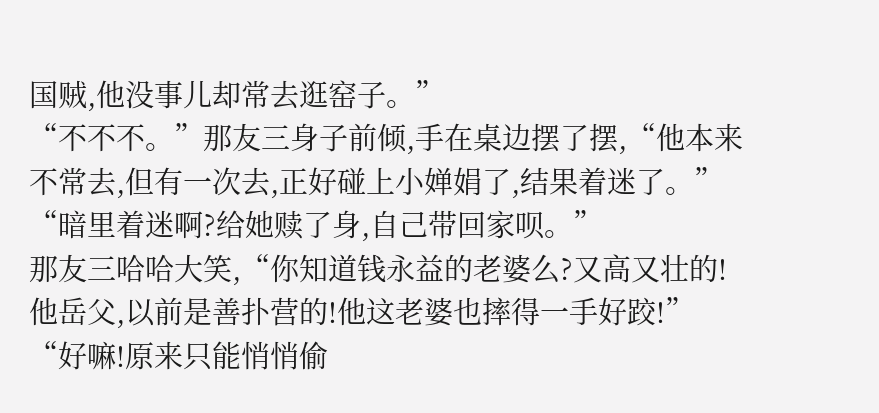国贼,他没事儿却常去逛窑子。”
“不不不。”那友三身子前倾,手在桌边摆了摆,“他本来不常去,但有一次去,正好碰上小婵娟了,结果着迷了。”
“暗里着迷啊?给她赎了身,自己带回家呗。”
那友三哈哈大笑,“你知道钱永益的老婆么?又高又壮的!他岳父,以前是善扑营的!他这老婆也摔得一手好跤!”
“好嘛!原来只能悄悄偷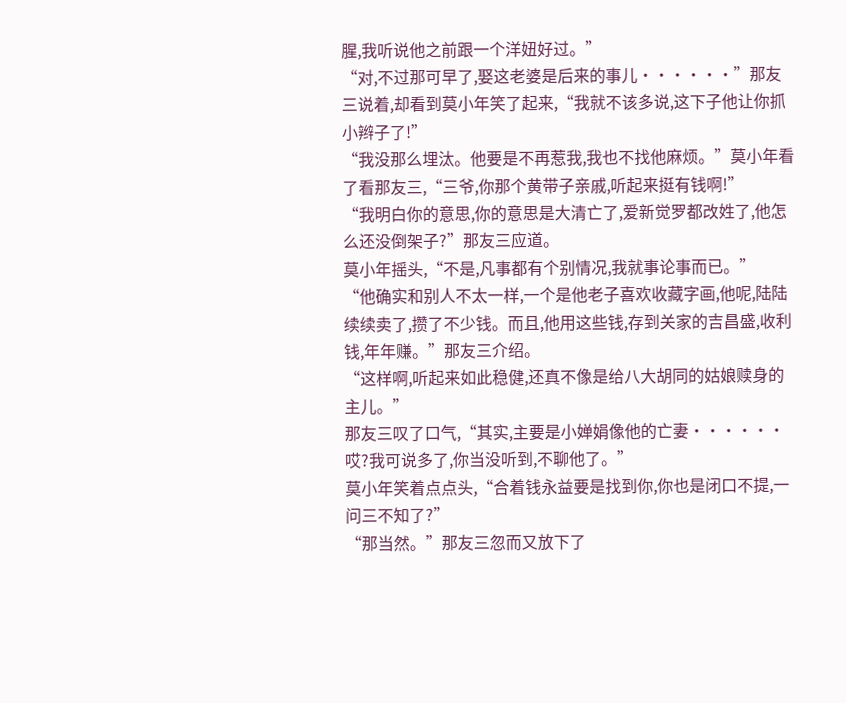腥,我听说他之前跟一个洋妞好过。”
“对,不过那可早了,娶这老婆是后来的事儿······”那友三说着,却看到莫小年笑了起来,“我就不该多说,这下子他让你抓小辫子了!”
“我没那么埋汰。他要是不再惹我,我也不找他麻烦。”莫小年看了看那友三,“三爷,你那个黄带子亲戚,听起来挺有钱啊!”
“我明白你的意思,你的意思是大清亡了,爱新觉罗都改姓了,他怎么还没倒架子?”那友三应道。
莫小年摇头,“不是,凡事都有个别情况,我就事论事而已。”
“他确实和别人不太一样,一个是他老子喜欢收藏字画,他呢,陆陆续续卖了,攒了不少钱。而且,他用这些钱,存到关家的吉昌盛,收利钱,年年赚。”那友三介绍。
“这样啊,听起来如此稳健,还真不像是给八大胡同的姑娘赎身的主儿。”
那友三叹了口气,“其实,主要是小婵娟像他的亡妻······哎?我可说多了,你当没听到,不聊他了。”
莫小年笑着点点头,“合着钱永益要是找到你,你也是闭口不提,一问三不知了?”
“那当然。”那友三忽而又放下了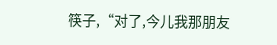筷子,“对了,今儿我那朋友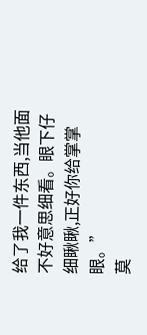给了我一件东西,当他面不好意思细看。眼下仔细瞅瞅,正好你给掌掌眼。”
莫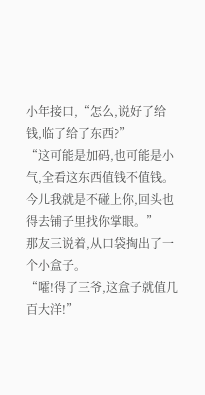小年接口,“怎么,说好了给钱,临了给了东西?”
“这可能是加码,也可能是小气,全看这东西值钱不值钱。今儿我就是不碰上你,回头也得去铺子里找你掌眼。”
那友三说着,从口袋掏出了一个小盒子。
“嚯!得了三爷,这盒子就值几百大洋!”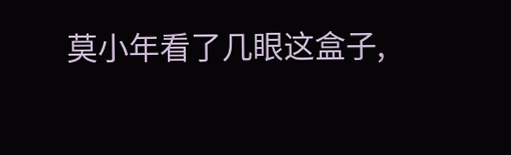莫小年看了几眼这盒子,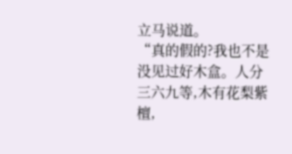立马说道。
“真的假的?我也不是没见过好木盒。人分三六九等,木有花梨紫檀,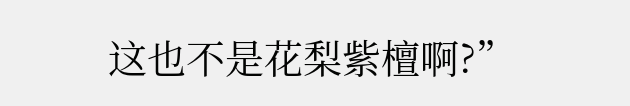这也不是花梨紫檀啊?”